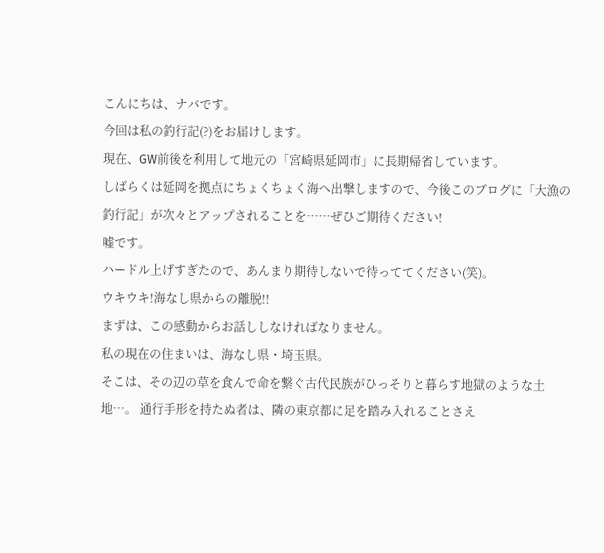こんにちは、ナバです。
今回は私の釣行記(?)をお届けします。
現在、GW前後を利用して地元の「宮崎県延岡市」に長期帰省しています。
しばらくは延岡を拠点にちょくちょく海へ出撃しますので、今後このブログに「大漁の釣行記」が次々とアップされることを……ぜひご期待ください!
嘘です。
ハードル上げすぎたので、あんまり期待しないで待っててください(笑)。
ウキウキ!海なし県からの離脱!!
まずは、この感動からお話ししなければなりません。
私の現在の住まいは、海なし県・埼玉県。
そこは、その辺の草を食んで命を繋ぐ古代民族がひっそりと暮らす地獄のような土地…。 通行手形を持たぬ者は、隣の東京都に足を踏み入れることさえ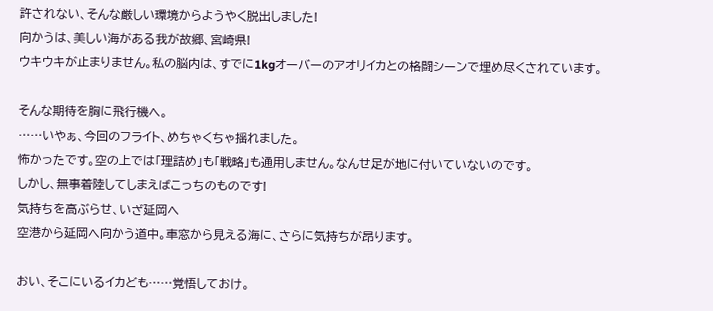許されない、そんな厳しい環境からようやく脱出しました!
向かうは、美しい海がある我が故郷、宮崎県!
ウキウキが止まりません。私の脳内は、すでに1kgオーバーのアオリイカとの格闘シーンで埋め尽くされています。

そんな期待を胸に飛行機へ。
……いやぁ、今回のフライト、めちゃくちゃ揺れました。
怖かったです。空の上では「理詰め」も「戦略」も通用しません。なんせ足が地に付いていないのです。
しかし、無事着陸してしまえばこっちのものです!
気持ちを高ぶらせ、いざ延岡へ
空港から延岡へ向かう道中。車窓から見える海に、さらに気持ちが昂ります。

おい、そこにいるイカども……覚悟しておけ。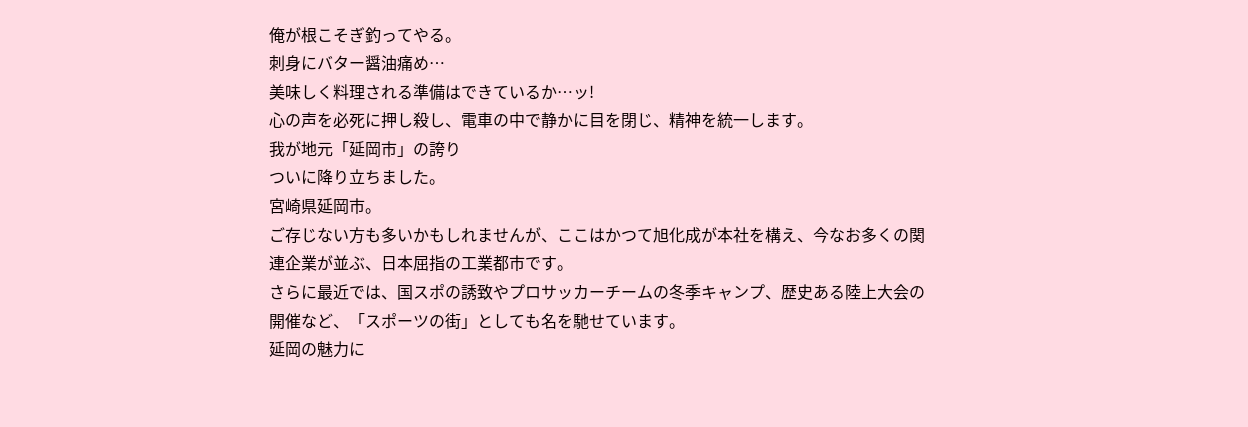俺が根こそぎ釣ってやる。
刺身にバター醤油痛め…
美味しく料理される準備はできているか…ッ!
心の声を必死に押し殺し、電車の中で静かに目を閉じ、精神を統一します。
我が地元「延岡市」の誇り
ついに降り立ちました。
宮崎県延岡市。
ご存じない方も多いかもしれませんが、ここはかつて旭化成が本社を構え、今なお多くの関連企業が並ぶ、日本屈指の工業都市です。
さらに最近では、国スポの誘致やプロサッカーチームの冬季キャンプ、歴史ある陸上大会の開催など、「スポーツの街」としても名を馳せています。
延岡の魅力に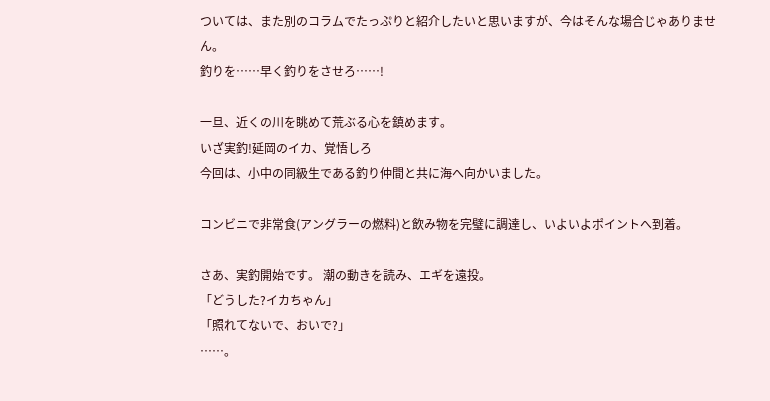ついては、また別のコラムでたっぷりと紹介したいと思いますが、今はそんな場合じゃありません。
釣りを……早く釣りをさせろ……!

一旦、近くの川を眺めて荒ぶる心を鎮めます。
いざ実釣!延岡のイカ、覚悟しろ
今回は、小中の同級生である釣り仲間と共に海へ向かいました。

コンビニで非常食(アングラーの燃料)と飲み物を完璧に調達し、いよいよポイントへ到着。

さあ、実釣開始です。 潮の動きを読み、エギを遠投。
「どうした?イカちゃん」
「照れてないで、おいで?」
……。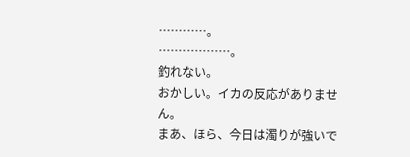…………。
………………。
釣れない。
おかしい。イカの反応がありません。
まあ、ほら、今日は濁りが強いで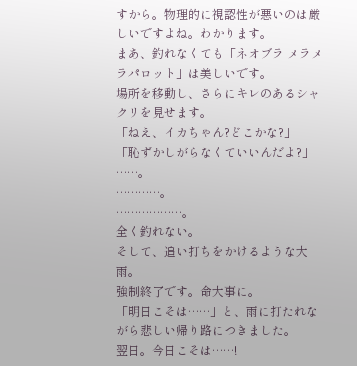すから。物理的に視認性が悪いのは厳しいですよね。わかります。
まあ、釣れなくても「ネオブラ メラメラパロット」は美しいです。
場所を移動し、さらにキレのあるシャクリを見せます。
「ねえ、イカちゃん?どこかな?」
「恥ずかしがらなくていいんだよ?」
……。
…………。
………………。
全く釣れない。
そして、追い打ちをかけるような大雨。
強制終了です。命大事に。
「明日こそは……」と、雨に打たれながら悲しい帰り路につきました。
翌日。今日こそは……!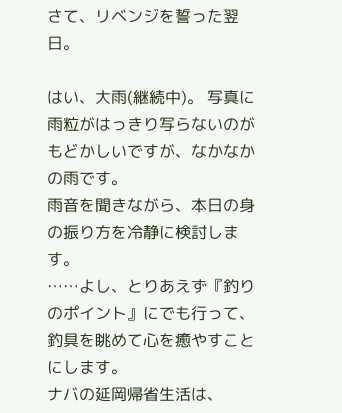さて、リベンジを誓った翌日。

はい、大雨(継続中)。 写真に雨粒がはっきり写らないのがもどかしいですが、なかなかの雨です。
雨音を聞きながら、本日の身の振り方を冷静に検討します。
……よし、とりあえず『釣りのポイント』にでも行って、釣具を眺めて心を癒やすことにします。
ナバの延岡帰省生活は、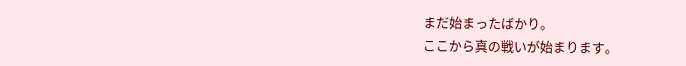まだ始まったばかり。
ここから真の戦いが始まります。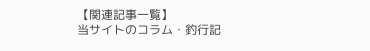【関連記事一覧】
当サイトのコラム・釣行記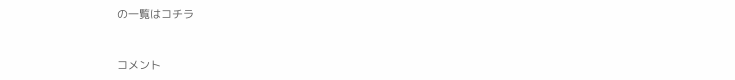の一覧はコチラ


コメント